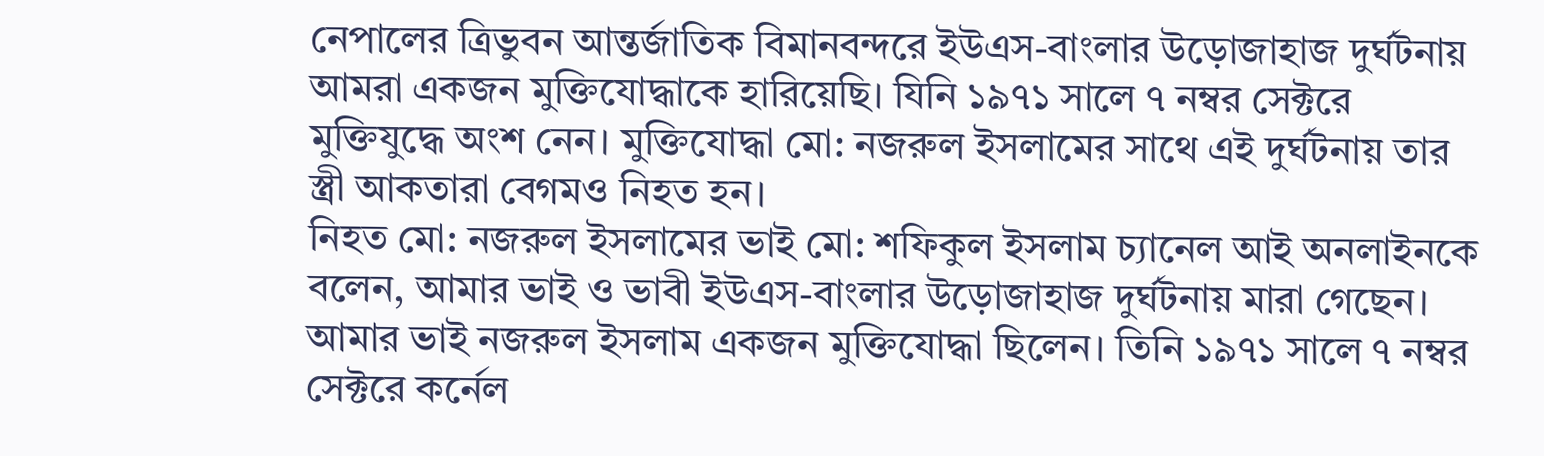নেপালের ত্রিভুবন আন্তর্জাতিক বিমানবন্দরে ইউএস-বাংলার উড়োজাহাজ দুর্ঘটনায় আমরা একজন মুক্তিযোদ্ধাকে হারিয়েছি। যিনি ১৯৭১ সালে ৭ নম্বর সেক্টরে মুক্তিযুদ্ধে অংশ নেন। মুক্তিযোদ্ধা মো: নজরুল ইসলামের সাথে এই দুর্ঘটনায় তার স্ত্রী আকতারা বেগমও নিহত হন।
নিহত মো: নজরুল ইসলামের ভাই মো: শফিকুল ইসলাম চ্যানেল আই অনলাইনকে বলেন, আমার ভাই ও ভাবী ইউএস-বাংলার উড়োজাহাজ দুর্ঘটনায় মারা গেছেন। আমার ভাই নজরুল ইসলাম একজন মুক্তিযোদ্ধা ছিলেন। তিনি ১৯৭১ সালে ৭ নম্বর সেক্টরে কর্নেল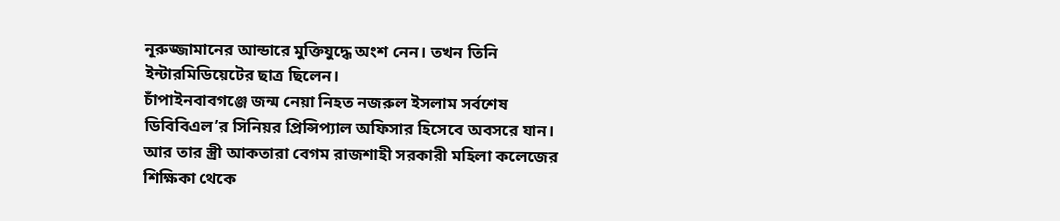নূরুজ্জামানের আন্ডারে মুক্তিযুদ্ধে অংশ নেন। তখন তিনি ইন্টারমিডিয়েটের ছাত্র ছিলেন।
চাঁপাইনবাবগঞ্জে জন্ম নেয়া নিহত নজরুল ইসলাম সর্বশেষ ডিবিবিএল’র সিনিয়র প্রিন্সিপ্যাল অফিসার হিসেবে অবসরে যান। আর তার স্ত্রী আকতারা বেগম রাজশাহী সরকারী মহিলা কলেজের শিক্ষিকা থেকে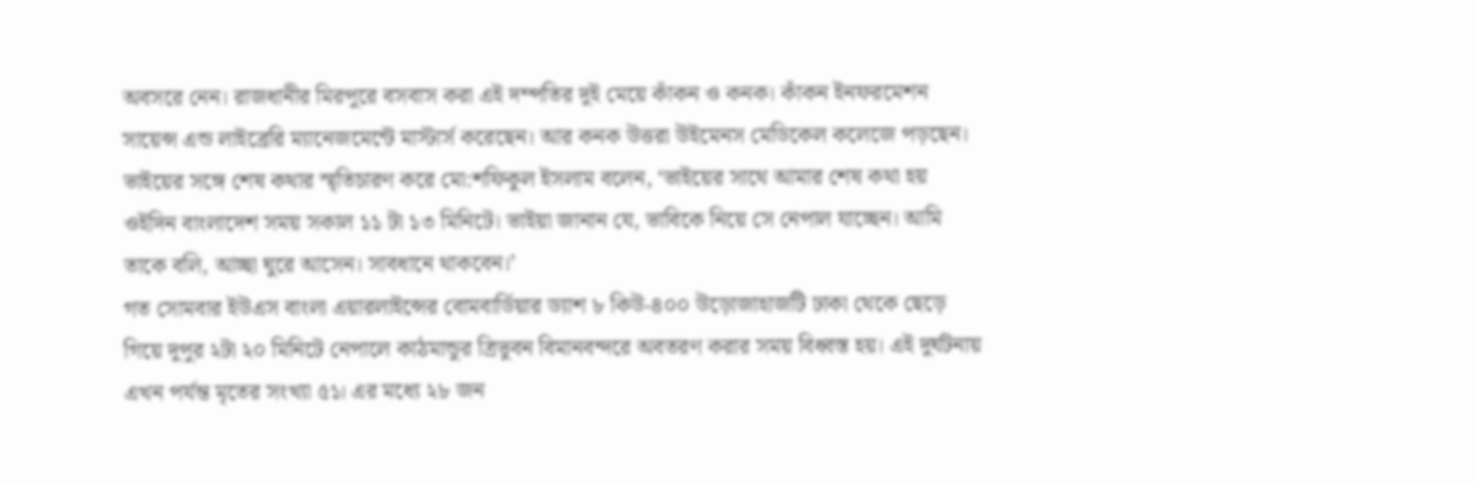অবসরে নেন। রাজধানীর মিরপুরে বসবাস করা এই দম্পতির দুই মেয়ে কাঁকন ও কনক। কাঁকন ইনফরমেশন সায়েন্স এন্ড লাইব্রেরি ম্যানেজমেন্টে মাস্টার্স করেছেন। আর কনক উত্তরা উইমেনস মেডিকেল কলেজে পড়ছেন।
ভাইয়ের সঙ্গে শেষ কথার স্মৃতিচারণ করে মো:শফিকুল ইসলাম বলেন, ‘ভাইয়ের সাথে আমার শেষ কথা হয় ওইদিন বাংলাদেশ সময় সকাল ১১ টা ১৩ মিনিটে। ভাইয়া জানান যে, ভাবিকে নিয়ে সে নেপাল যাচ্ছেন। আমি তাকে বলি, আচ্ছা ঘুরে আসেন। সাবধানে থাকবেন।’
গত সোমবার ইউএস বাংলা এয়ারলাইন্সের বোমবার্ডিয়ার ড্যাশ ৮ কিউ-৪০০ উড়োজাহাজটি ঢাকা থেকে ছেড়ে গিয়ে দুপুর ২টা ২০ মিনিটে নেপালে কাঠমান্ডুর ত্রিভুবন বিমানবন্দরে অবতরণ করার সময় বিধ্বস্ত হয়। এই দুর্ঘটনায় এখন পর্যন্ত মৃতের সংখ্যা ৫১। এর মধ্যে ২৮ জন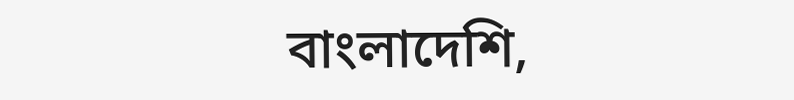বাংলাদেশি,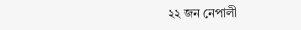২২ জন নেপালী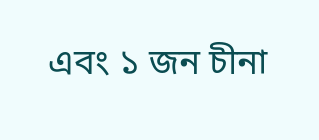এবং ১ জন চীনা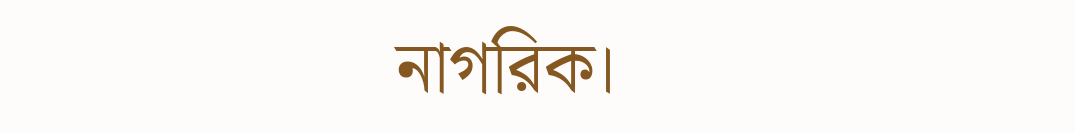নাগরিক।